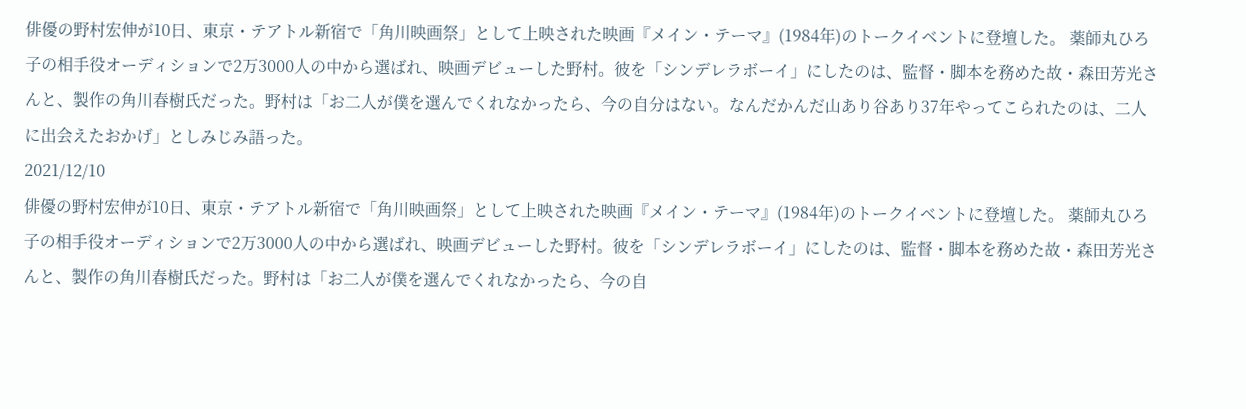俳優の野村宏伸が10日、東京・テアトル新宿で「角川映画祭」として上映された映画『メイン・テーマ』(1984年)のトークイベントに登壇した。 薬師丸ひろ子の相手役オーディションで2万3000人の中から選ばれ、映画デビューした野村。彼を「シンデレラボーイ」にしたのは、監督・脚本を務めた故・森田芳光さんと、製作の角川春樹氏だった。野村は「お二人が僕を選んでくれなかったら、今の自分はない。なんだかんだ山あり谷あり37年やってこられたのは、二人に出会えたおかげ」としみじみ語った。
2021/12/10
俳優の野村宏伸が10日、東京・テアトル新宿で「角川映画祭」として上映された映画『メイン・テーマ』(1984年)のトークイベントに登壇した。 薬師丸ひろ子の相手役オーディションで2万3000人の中から選ばれ、映画デビューした野村。彼を「シンデレラボーイ」にしたのは、監督・脚本を務めた故・森田芳光さんと、製作の角川春樹氏だった。野村は「お二人が僕を選んでくれなかったら、今の自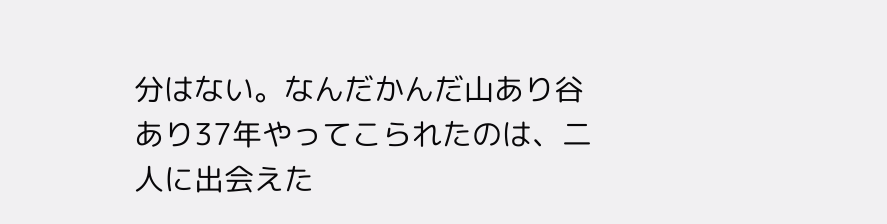分はない。なんだかんだ山あり谷あり37年やってこられたのは、二人に出会えた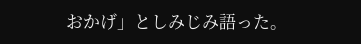おかげ」としみじみ語った。